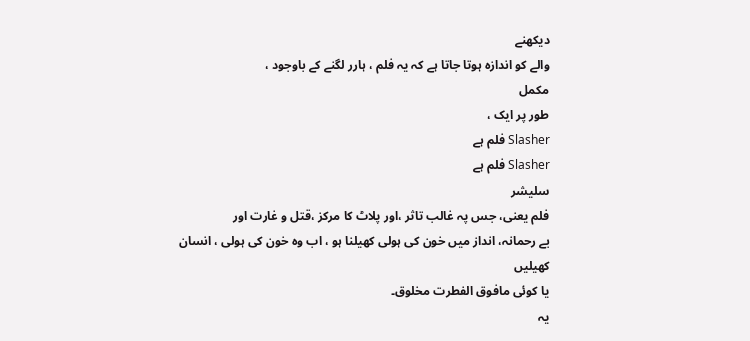دیکھنے
والے کو اندازہ ہوتا جاتا ہے کہ یہ فلم ، ہارر لگنے کے باوجود ،
مکمل
طور پر ایک ،
Slasher فلم ہے
Slasher فلم ہے
سلیشر
فلم یعنی، جس پہ غالب تاثر ،اور پلاٹ کا مرکز ،قتل و غارت اور
بے رحمانہ، انداز میں خون کی ہولی کھیلنا ہو ، اب وہ خون کی ہولی ، انسان کھیلیں
یا کوئی مافوق الفطرت مخلوق۔
یہ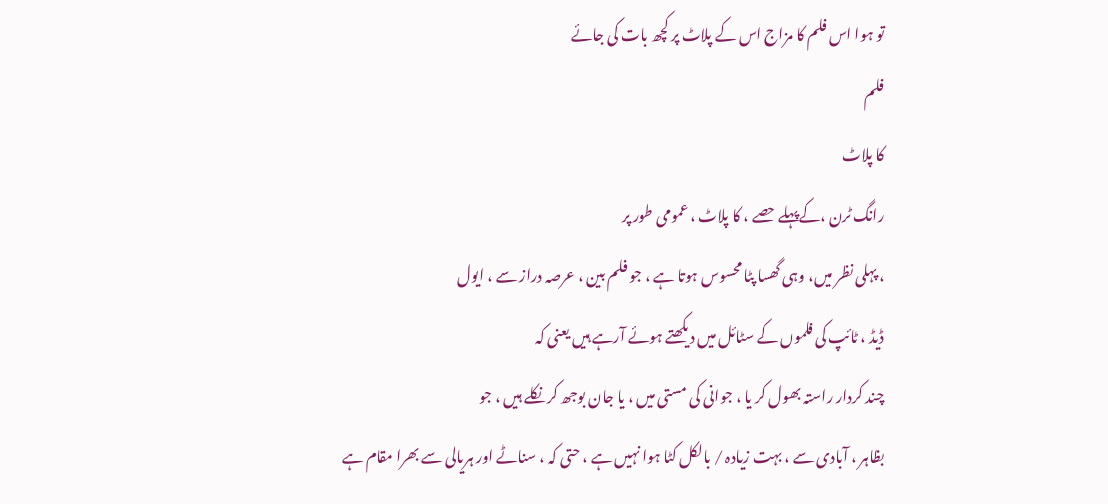تو ہوا اس فلم کا مزاج اس کے پلاٹ پر کچھ بات کی جائے
فلم
کا پلاٹ
رانگ ٹرن ،کےپہلے حصے ، کا پلاٹ ، عمومی طور پر
، پہلی نظر میں، وہی گھسا پٹا محسوس ہوتا ہے ، جو فلم بین ، عرصہ دراز سے ، ایول
ڈیڈ ، ٹائپ کی فلموں کے سٹائل میں دیکھتے ہوئے آرہے ہیں یعنی کہ
چند کردار راستہ بھول کر یا ، جوانی کی مستی میں ، یا جان بوجھ کر نکلے ہیں ، جو
بظاہر ، آبادی سے ، بہت زیادہ / بالکل کٹا ہوا نہیں ہے ، حتی کہ ، سناٹے اور ہریالی سے بھرا مقام ہے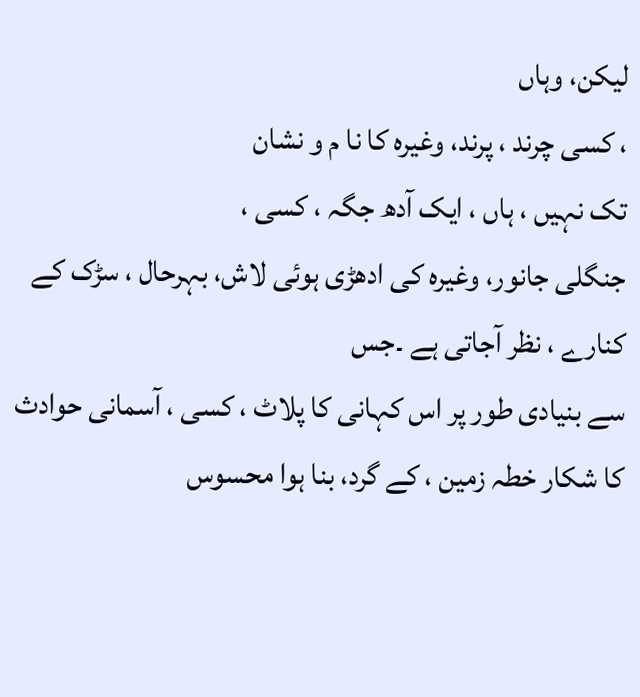لیکن، وہاں
، کسی چرند ، پرند، وغیرہ کا نا م و نشان
تک نہیں ، ہاں ، ایک آدھ جگہ ، کسی ،
جنگلی جانور، وغیرہ کی ادھڑی ہوئی لاش، بہرحال ، سڑک کے کنارے ، نظر آجاتی ہے ۔جس
سے بنیادی طور پر اس کہانی کا پلاٹ ، کسی ، آسمانی حوادث کا شکار خطہ زمین ، کے گرد، بنا ہوا محسوس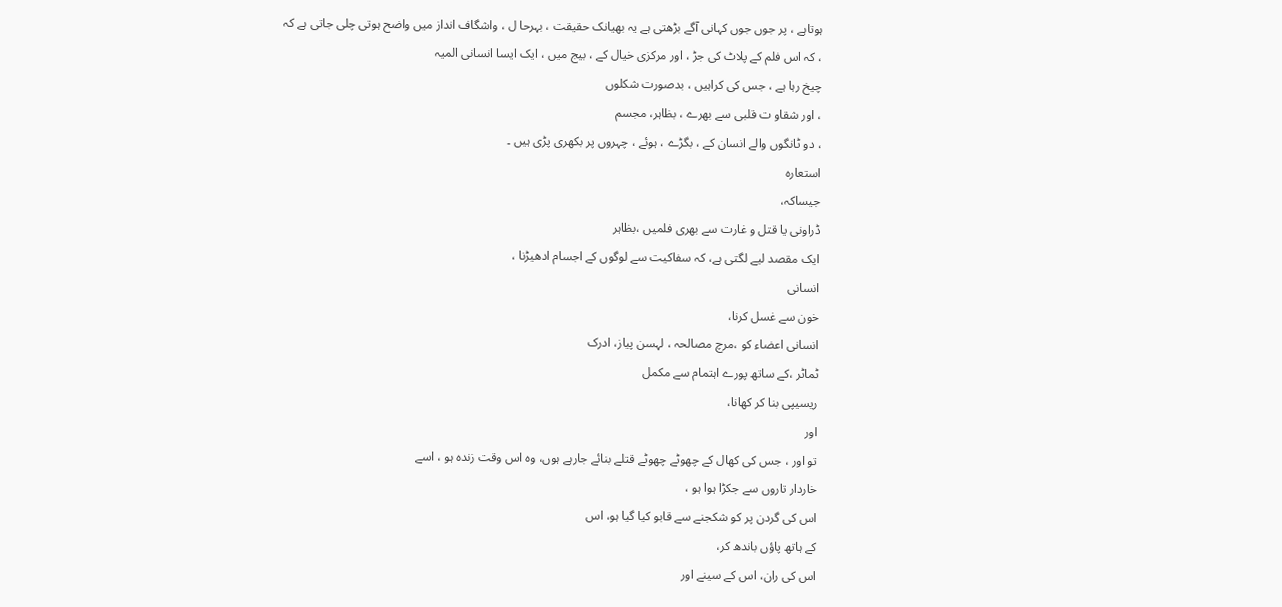ہوتاہے ، پر جوں جوں کہانی آگے بڑھتی ہے یہ بھیانک حقیقت ، بہرحا ل ، واشگاف انداز میں واضح ہوتی چلی جاتی ہے کہ
، کہ اس فلم کے پلاٹ کی جڑ ، اور مرکزی خیال کے ، بیج میں ، ایک ایسا انسانی المیہ
چیخ رہا ہے ، جس کی کراہیں ، بدصورت شکلوں
، اور شقاو ت قلبی سے بھرے ، بظاہر، مجسم
، دو ٹانگوں والے انسان کے ، بگڑے ، ہوئے ، چہروں پر بکھری پڑی ہیں ۔
استعارہ
جیساکہ،
ڈراونی یا قتل و غارت سے بھری فلمیں ،بظاہر
ایک مقصد لیے لگتی ہے، کہ سفاکیت سے لوگوں کے اجسام ادھیڑنا ،
انسانی
خون سے غسل کرنا،
انسانی اعضاء کو ،مرچ مصالحہ ، لہسن پیاز، ادرک
ٹماٹر ،کے ساتھ پورے اہتمام سے مکمل
ریسیپی بنا کر کھانا،
اور
تو اور ، جس کی کھال کے چھوٹے چھوٹے قتلے بنائے جارہے ہوں، وہ اس وقت زندہ ہو ، اسے
خاردار تاروں سے جکڑا ہوا ہو ،
اس کی گردن پر کو شکجنے سے قابو کیا گیا ہو، اس
کے ہاتھ پاؤں باندھ کر،
اس کی ران، اس کے سینے اور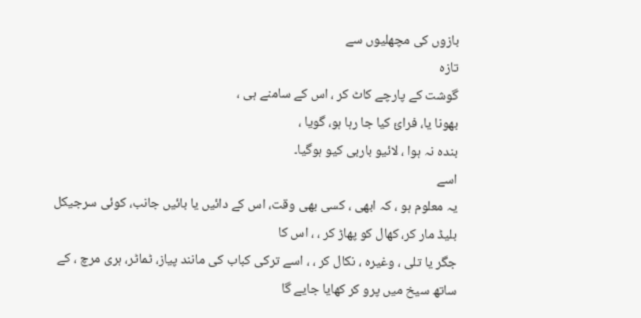بازوں کی مچھلیوں سے
تازہ
گوشت کے پارچے کاٹ کر ، اس کے سامنے ہی ،
بھونا یا، فرائ کیا جا رہا ہو، گویا ،
بندہ نہ ہوا ، لائیو باربی کیو ہوگیا۔
اسے
یہ معلوم ہو ، کہ ابھی ، کسی بھی وقت، اس کے دائیں یا بائیں جانب، کوئی سرجیکل
بلیڈ مار کر، کھال کو پھاڑ کر ، ، اس کا
جگر یا تلی ، وغیرہ ، نکال کر ، ، اسے ترکی کباب کی مانند پیاز، ٹماٹر، ہری مرچ ، کے
ساتھ سیخ میں پرو کر کھایا جایے گا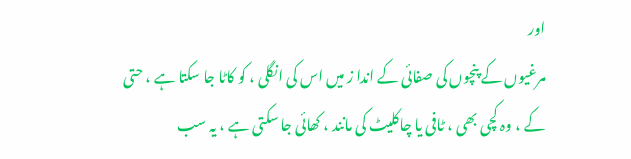اور
مرغیوں کے پنچوں کی صفائی کے اندا ز میں اس کی انگلی ، کو کاٹا جا سکتا ہے ، حتی
کے ، وہ کچی بھی ، ٹافی یا چاکلیٹ کی مانند ، کھائی جا سکتی ہے ، یہ سب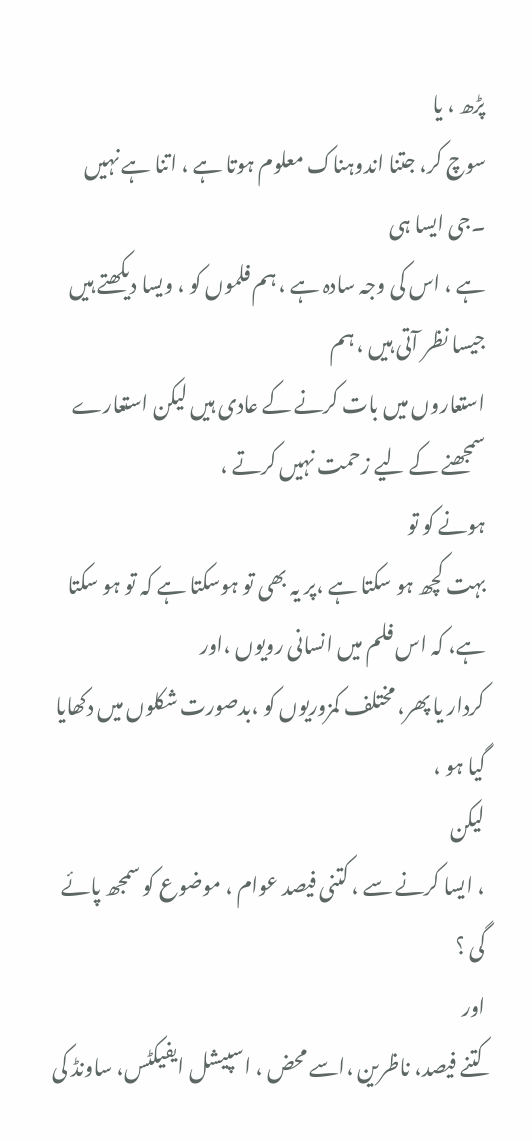پڑھ ، یا
سوچ کر، جتنا اندوہناک معلوم ہوتا ہے ، اتنا ہے نہیں ۔جی ایسا ہی
ہے ، اس کی وجہ سادہ ہے ، ہم فلموں کو ، ویسا دیکھتے ہیں جیسا نظر آتی ہیں ، ہم
استعاروں میں بات کرنے کے عادی ہیں لیکن استعارے سمجھنے کے لیے زحمت نہیں کرتے ،
ہونے کو تو
بہت کچھ ہو سکتا ہے ،پر یہ بھی تو ہوسکتا ہے کہ تو ہو سکتا ہے، کہ اس فلم میں انسانی رویوں ،اور
کردار یا پھر، مختلف کمزوریوں کو ،بدصورت شکلوں میں دکھایا گیا ہو ،
لیکن
، ایسا کرنے سے ، کتنی فیصد عوام ، موضوع کو سمجھ پائے گی ؟
اور
کتنے فیصد، ناظرین ،اسے محض ، اسپیشل ایفیکٹس، ساونڈ کی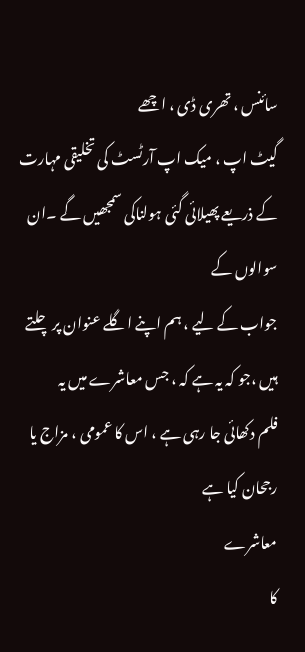سائنس ، تھری ڈی ، اچھے
گیٹ اپ ، میک اپ آرٹسٹ کی تخلیقی مہارت کے ذریعے پھیلائی گئی ہولناکی سمجھیں گے ۔ان سوالوں کے
جواب کے لیے ، ہم اپنے اگلے عنوان پر چلتے ہیں ،جو کہ یہ ہے کہ ، جس معاشرے میں یہ
فلم دکھائی جا رہی ہے ، اس کا عمومی ، مزاج یا رجحان کیا ہے
معاشرے
کا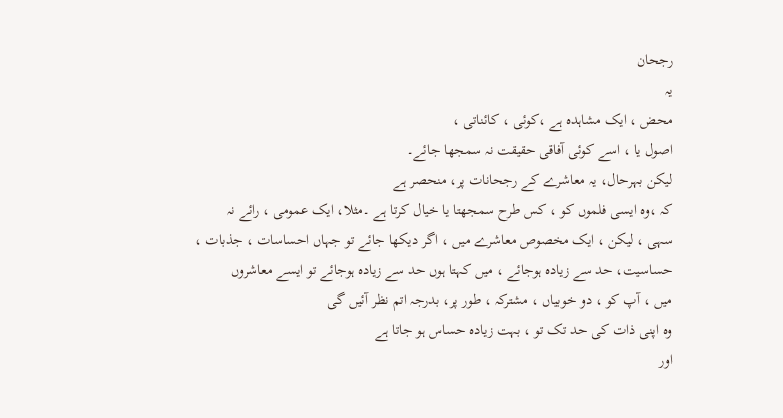رجحان
یہ
محض ، ایک مشاہدہ ہے ،کوئی ، کائناتی ،
اصول یا ، اسے کوئی آفاقی حقیقت نہ سمجھا جائے۔
لیکن بہرحال، یہ معاشرے کے رجحانات پر، منحصر ہے
کہ ،وہ ایسی فلموں کو ، کس طرح سمجھتا یا خیال کرتا ہے ۔مثلا، ایک عمومی ، رائے نہ
سہی ، لیکن ، ایک مخصوص معاشرے میں ، اگر دیکھا جائے تو جہاں احساسات ، جذبات ،
حساسیت، حد سے زیادہ ہوجائے ، میں کہتا ہوں حد سے زیادہ ہوجائے تو ایسے معاشروں
میں ، آپ کو ، دو خوبیاں ، مشترکہ ، طور پر، بدرجہ اتم نظر آئیں گی
وہ اپنی ذات کی حد تک تو ، بہت زیادہ حساس ہو جاتا ہے
اور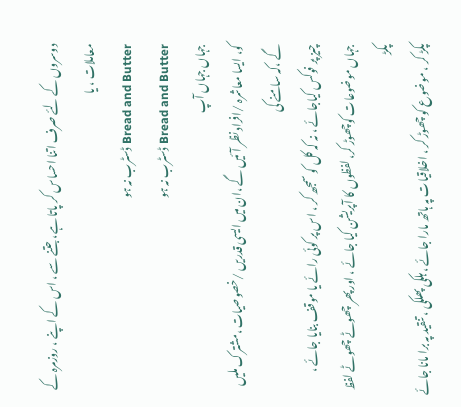دوسروں کے لئے صرف اتنا احساس کر پاتا ہے، جتنے سے ، اس کے اپنے ، روزمرہ کے معاملات ، یا
Bread and Butter ڈسٹرب نہ ہو
Bread and Butter ڈسٹرب نہ ہو
جہاں جہاں آپ
کو، ایسا معاشرہ /افراد نظر آئیں گے ،ان میں ایسی قدریں /خصوصیات ،مشترک ملیں گے ،کہ سامنے کی
چیز پر فوکس کیاجائے ، نہ کہ کل کو سمجھ کر ، اس پر کوئی رائے یا موقف بنایا جائے ،
جہاں موضوعات کوچھوڑ کر، لفظوں کا آپریشن کیا جائے ، اور پھر چھوٹے چھوٹے لفظ پکڑ
پکڑ کر ، موضوع کو چھوڑ کر ، اخلاقیات پہ ہاتھ مارا جائے ، ہلکی پھلکی ، تنقید پہ برا مانا جائے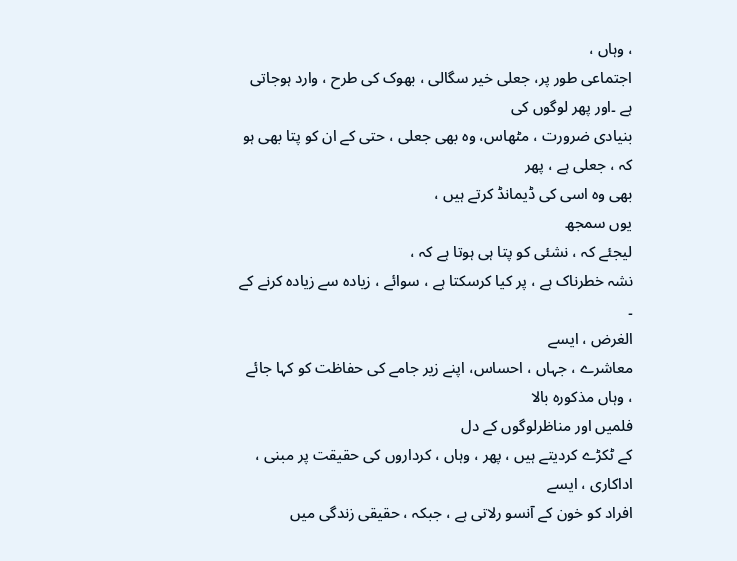، وہاں ،
اجتماعی طور پر، جعلی خیر سگالی ، بھوک کی طرح ، وارد ہوجاتی ہے ۔اور پھر لوگوں کی
بنیادی ضرورت ، مٹھاس، وہ بھی جعلی ، حتی کے ان کو پتا بھی ہو کہ ، جعلی ہے ، پھر
بھی وہ اسی کی ڈیمانڈ کرتے ہیں ،
یوں سمجھ
لیجئے کہ ، نشئی کو پتا ہی ہوتا ہے کہ ،
نشہ خطرناک ہے ، پر کیا کرسکتا ہے ، سوائے ، زیادہ سے زیادہ کرنے کے ۔
الغرض ، ایسے
معاشرے ، جہاں ، احساس، اپنے زیر جامے کی حفاظت کو کہا جائے ، وہاں مذکورہ بالا
فلمیں اور مناظرلوگوں کے دل
کے ٹکڑے کردیتے ہیں ، پھر ، وہاں ، کرداروں کی حقیقت پر مبنی ، اداکاری ، ایسے
افراد کو خون کے آنسو رلاتی ہے ، جبکہ ، حقیقی زندگی میں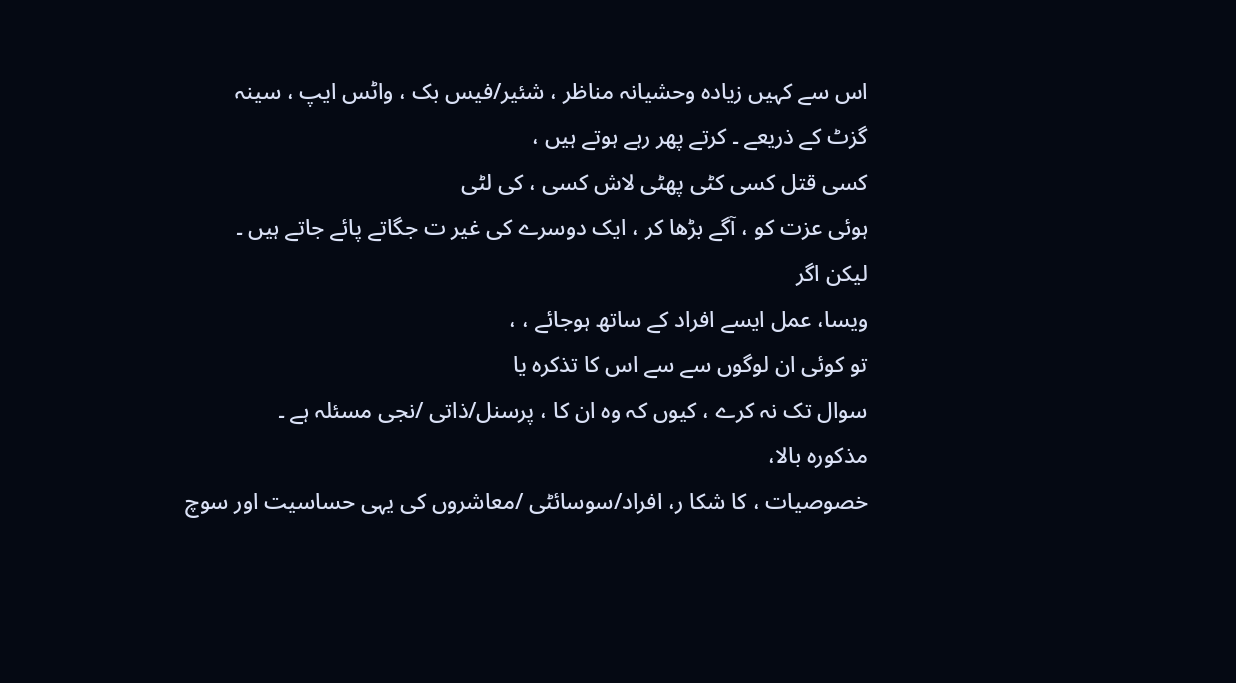اس سے کہیں زیادہ وحشیانہ مناظر ، شئیر/فیس بک ، واٹس ایپ ، سینہ
گزٹ کے ذریعے ۔ کرتے پھر رہے ہوتے ہیں ،
کسی قتل کسی کٹی پھٹی لاش کسی ، کی لٹی
ہوئی عزت کو ، آگے بڑھا کر ، ایک دوسرے کی غیر ت جگاتے پائے جاتے ہیں ۔
لیکن اگر
ویسا، عمل ایسے افراد کے ساتھ ہوجائے ، ،
تو کوئی ان لوگوں سے سے اس کا تذکرہ یا
سوال تک نہ کرے ، کیوں کہ وہ ان کا ، پرسنل/ذاتی /نجی مسئلہ ہے ۔
مذکورہ بالا،
خصوصیات ، کا شکا ر، افراد/سوسائٹی /معاشروں کی یہی حساسیت اور سوچ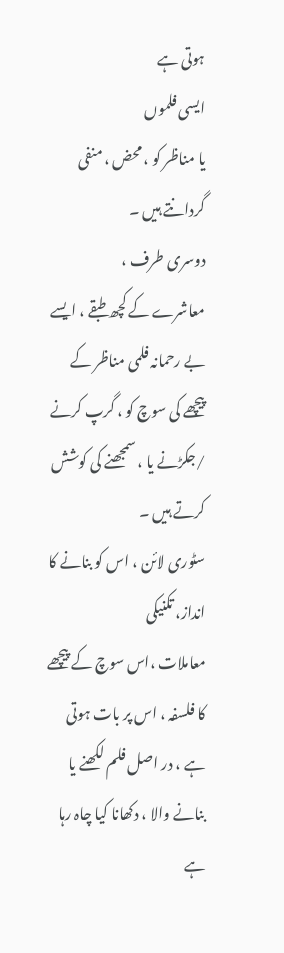ہوتی ہے
ایسی فلموں
یا مناظر کو ، محض ، منفی گردانتے ہیں ۔
دوسری طرف ،
معاشرے کے کچھ طبقے ، ایسے بے رحمانہ فلمی مناظر کے پیچھے کی سوچ کو ، گرپ کرنے /جکڑنے یا ، سمجھنے کی کوشش کرتے ہیں ۔
سٹوری لائن ، اس کو بنانے کا انداز، تکنیکی
معاملات ،اس سوچ کے پیچھے کا فلسفہ ، اس پر بات ہوتی ہے ، در اصل فلم لکھنے یا
بنانے والا ، دکھانا کیا چاہ رہا ہے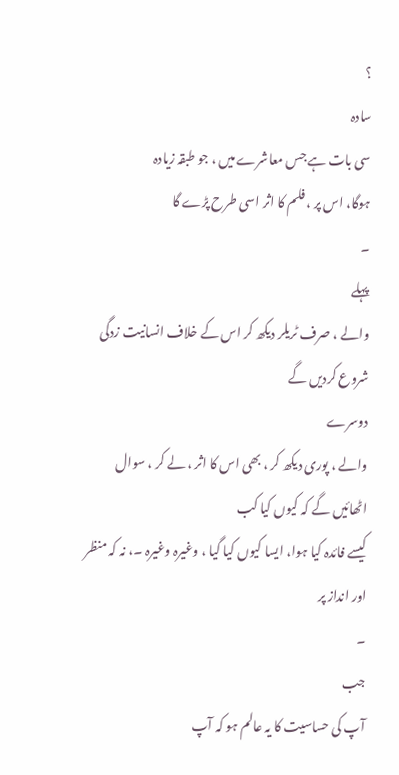؟
سادہ
سی بات ہے جس معاشرے میں ، جو طبقہ زیادہ
ہوگا، اس پر ، فلم کا اثر اسی طرح پڑے گا
۔
پہلے
والے ، صرف ٹریلر دیکھ کر اس کے خلاف انسانیت زدگی شروع کردیں گے
دوسرے
والے ، پوری دیکھ کر ، بھی اس کا اثر ، لے کر ، سوال اٹھائیں گے کہ کیوں کیا کب
کیسے فائدہ کیا ہوا، ایسا کیوں کیا گیا ، وغیرہ وغیرہ ۔، نہ کہ منظر اور انداز پر
۔
جب
آپ کی حساسیت کا یہ عالم ہو کہ آپ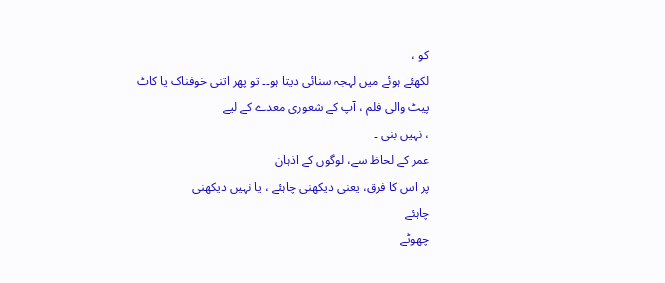کو ،
لکھئے ہوئے میں لہجہ سنائی دیتا ہو۔۔ تو پھر اتنی خوفناک یا کاٹ پیٹ والی فلم ، آپ کے شعوری معدے کے لیے
، نہیں بنی ۔
عمر کے لحاظ سے، لوگوں کے اذہان
پر اس کا فرق، یعنی دیکھنی چاہئے ، یا نہیں دیکھنی
چاہئے
چھوٹے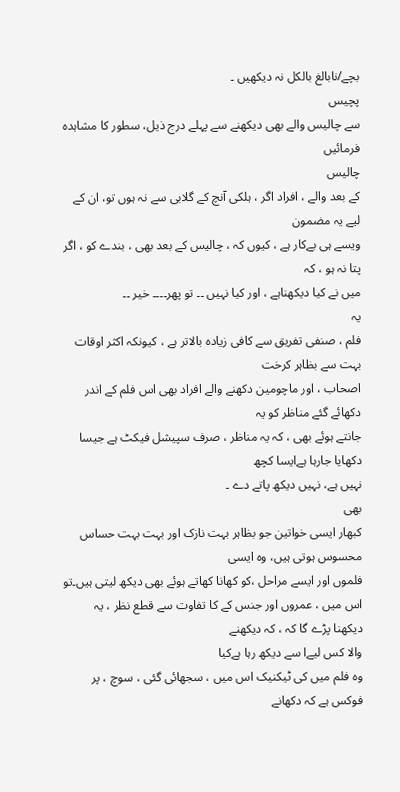بچے/نابالغ بالکل نہ دیکھیں ۔
پچیس
سے چالیس والے بھی دیکھنے سے پہلے درج ذیل، سطور کا مشاہدہ فرمائیں
چالیس
کے بعد والے ، افراد اگر ، ہلکی آنچ کے گلابی سے نہ ہوں تو، ان کے لیے یہ مضمون
ویسے ہی بےکار ہے ، کیوں کہ ، چالیس کے بعد بھی ، بندے کو ، اگر پتا نہ ہو ، کہ
میں نے کیا دیکھناہے ، اور کیا نہیں ۔۔ تو پھر۔۔۔۔ خیر ۔۔
یہ
فلم ، صنفی تفریق سے کافی زیادہ بالاتر ہے ، کیونکہ اکثر اوقات بہت سے بظاہر کرخت
اصحاب ، اور ماچومین دکھنے والے افراد بھی اس فلم کے اندر دکھائے گئے مناظر کو یہ
جانتے ہوئے بھی ، کہ یہ مناظر ، صرف سپیشل فیکٹ ہے جیسا دکھایا جارہا ہےایسا کچھ
نہیں ہے، نہیں دیکھ پاتے دے ۔
بھی
کبھار ایسی خواتین جو بظاہر بہت نازک اور بہت بہت حساس محسوس ہوتی ہیں، وہ ایسی
فلموں اور ایسے مراحل ،کو کھانا کھاتے ہوئے بھی دیکھ لیتی ہیں۔تو
اس میں ، عمروں اور جنس کے کا تفاوت سے قطع نظر ، یہ دیکھنا پڑے گا کہ ، کہ دیکھنے
والا کس لیےا سے دیکھ رہا ہےکیا
وہ فلم میں کی ٹیکنیک اس میں ، سجھائی گئی ، سوچ ، پر فوکس ہے کہ دکھانے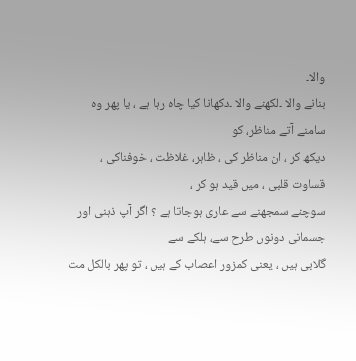والا۔
بنانے والا ۔لکھنے والا ۔دکھانا کیا چاہ رہا ہے ، یا پھر وہ سامنے آتے مناظر، کو
دیکھ کر ، ان مناظر کی ، ظاہر، غلاظت ، خوفناکی ، قساوت قلبی ، میں قید ہو کر ،
سوچنے سمجھنے سے عاری ہوجاتا ہے ؟ اگر آپ ذہنی اور جسمانی دونوں طرح سے، ہلکے سے
گلابی ہیں ، یعنی کمزور اعصاب کے ہیں ، تو پھر بالکل مت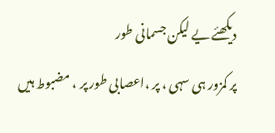دیکھئے یے لیکن جسمانی طور
پر کمزور ہی سہی ، پر ،اعصابی طور پر ، مضبوط ہیں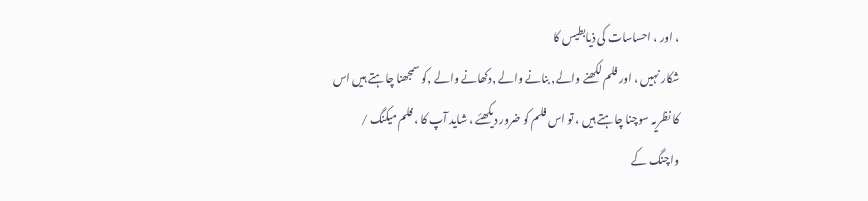، اور ، احساسات کی ذیابطیس کا
شکار نہیں ، اور فلم لکھنے والے, بنانے والے ,دکھانے والے ,کو سمجھنا چاہتے ہیں اس
کا نظریہ سوچنا چاہتے ہیں ، تو اس فلم کو ضرور دیکھئے ، شاید آپ کا ، فلم میکنگ /
واچنگ کے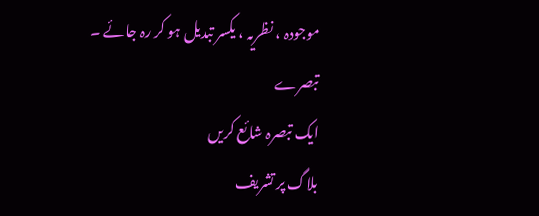موجودہ ، نظریہ ، یکسر تبدیل ہو کر رہ جائے ۔
تبصرے
ایک تبصرہ شائع کریں
بلاگ پر تشریف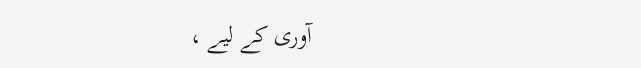آوری کے لیے ،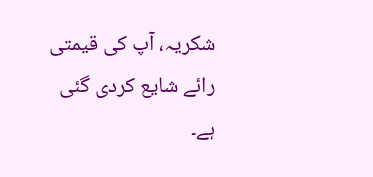شکریہ، آپ کی قیمتی رائے شایع کردی گئی ہے۔